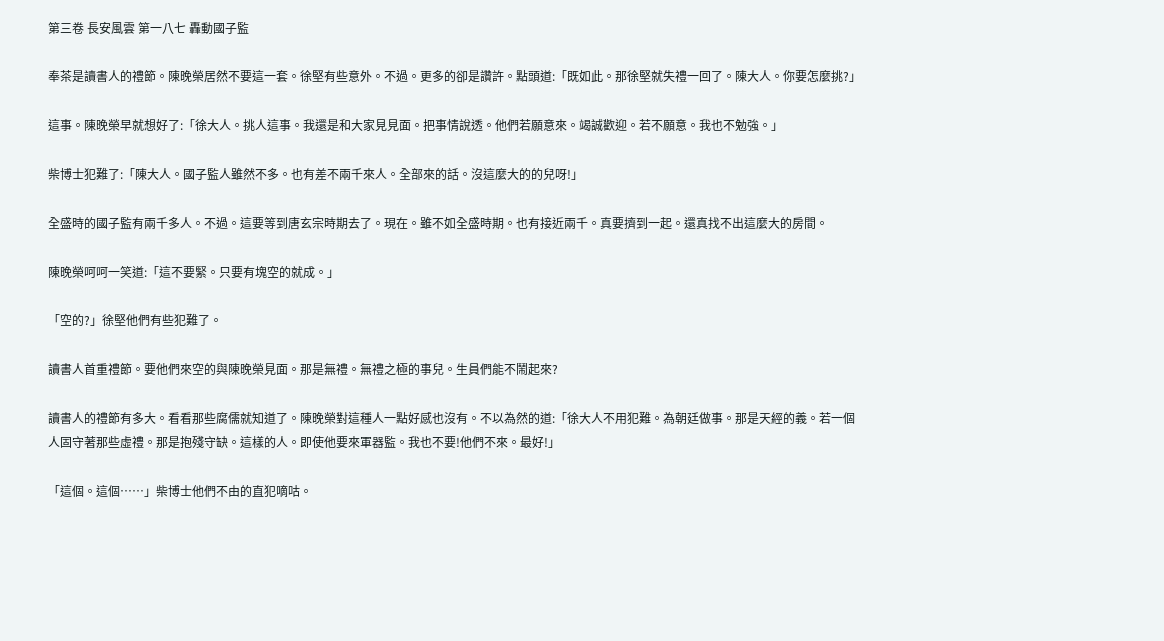第三卷 長安風雲 第一八七 轟動國子監

奉茶是讀書人的禮節。陳晚榮居然不要這一套。徐堅有些意外。不過。更多的卻是讚許。點頭道:「既如此。那徐堅就失禮一回了。陳大人。你要怎麼挑?」

這事。陳晚榮早就想好了:「徐大人。挑人這事。我還是和大家見見面。把事情說透。他們若願意來。竭誠歡迎。若不願意。我也不勉強。」

柴博士犯難了:「陳大人。國子監人雖然不多。也有差不兩千來人。全部來的話。沒這麼大的的兒呀!」

全盛時的國子監有兩千多人。不過。這要等到唐玄宗時期去了。現在。雖不如全盛時期。也有接近兩千。真要擠到一起。還真找不出這麼大的房間。

陳晚榮呵呵一笑道:「這不要緊。只要有塊空的就成。」

「空的?」徐堅他們有些犯難了。

讀書人首重禮節。要他們來空的與陳晚榮見面。那是無禮。無禮之極的事兒。生員們能不鬧起來?

讀書人的禮節有多大。看看那些腐儒就知道了。陳晚榮對這種人一點好感也沒有。不以為然的道:「徐大人不用犯難。為朝廷做事。那是天經的義。若一個人固守著那些虛禮。那是抱殘守缺。這樣的人。即使他要來軍器監。我也不要!他們不來。最好!」

「這個。這個……」柴博士他們不由的直犯嘀咕。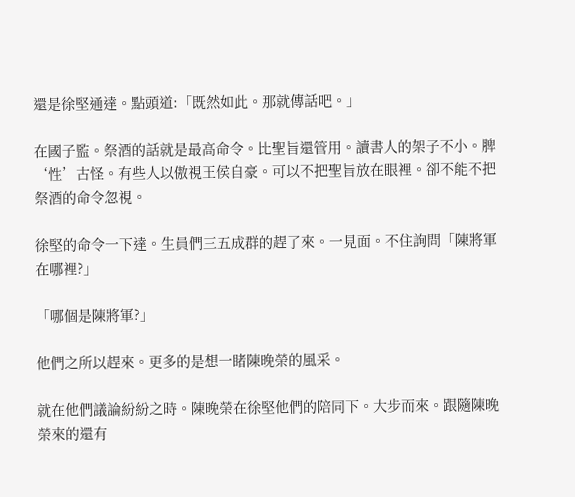還是徐堅通達。點頭道:「既然如此。那就傳話吧。」

在國子監。祭酒的話就是最高命令。比聖旨還管用。讀書人的架子不小。脾‘性’古怪。有些人以傲視王侯自豪。可以不把聖旨放在眼裡。卻不能不把祭酒的命令忽視。

徐堅的命令一下達。生員們三五成群的趕了來。一見面。不住詢問「陳將軍在哪裡?」

「哪個是陳將軍?」

他們之所以趕來。更多的是想一睹陳晚榮的風采。

就在他們議論紛紛之時。陳晚榮在徐堅他們的陪同下。大步而來。跟隨陳晚榮來的還有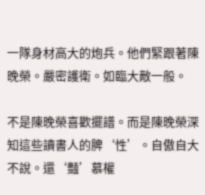一隊身材高大的炮兵。他們緊跟著陳晚榮。嚴密護衛。如臨大敵一般。

不是陳晚榮喜歡擺譜。而是陳晚榮深知這些讀書人的脾‘性’。自傲自大不說。還‘豔’慕權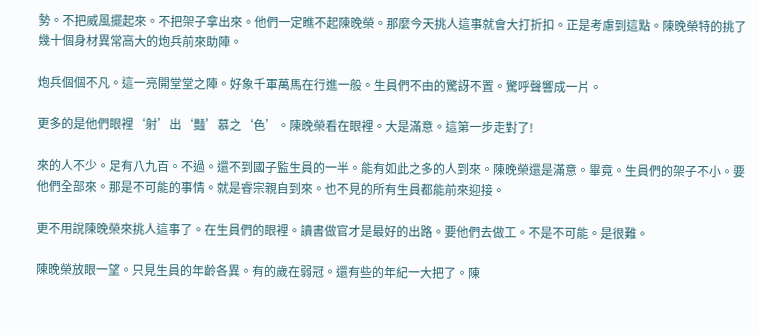勢。不把威風擺起來。不把架子拿出來。他們一定瞧不起陳晚榮。那麼今天挑人這事就會大打折扣。正是考慮到這點。陳晚榮特的挑了幾十個身材異常高大的炮兵前來助陣。

炮兵個個不凡。這一亮開堂堂之陣。好象千軍萬馬在行進一般。生員們不由的驚訝不置。驚呼聲響成一片。

更多的是他們眼裡‘射’出‘豔’慕之‘色’。陳晚榮看在眼裡。大是滿意。這第一步走對了!

來的人不少。足有八九百。不過。還不到國子監生員的一半。能有如此之多的人到來。陳晚榮還是滿意。畢竟。生員們的架子不小。要他們全部來。那是不可能的事情。就是睿宗親自到來。也不見的所有生員都能前來迎接。

更不用說陳晚榮來挑人這事了。在生員們的眼裡。讀書做官才是最好的出路。要他們去做工。不是不可能。是很難。

陳晚榮放眼一望。只見生員的年齡各異。有的歲在弱冠。還有些的年紀一大把了。陳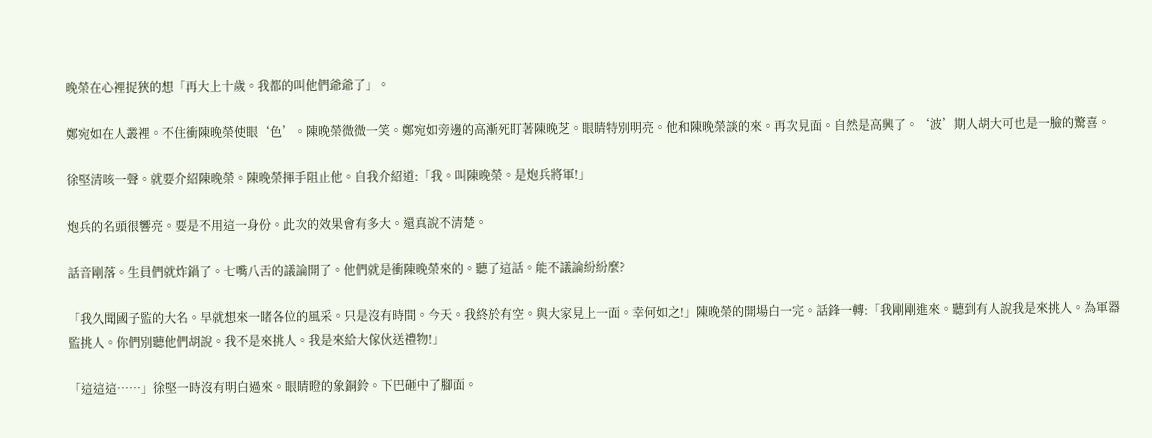晚榮在心裡捉狹的想「再大上十歲。我都的叫他們爺爺了」。

鄭宛如在人叢裡。不住衝陳晚榮使眼‘色’。陳晚榮微微一笑。鄭宛如旁邊的高漸死盯著陳晚芝。眼睛特別明亮。他和陳晚榮談的來。再次見面。自然是高興了。‘波’期人胡大可也是一臉的驚喜。

徐堅清咳一聲。就要介紹陳晚榮。陳晚榮揮手阻止他。自我介紹道:「我。叫陳晚榮。是炮兵將軍!」

炮兵的名頭很響亮。要是不用這一身份。此次的效果會有多大。還真說不清楚。

話音剛落。生員們就炸鍋了。七嘴八舌的議論開了。他們就是衝陳晚榮來的。聽了這話。能不議論紛紛麼?

「我久聞國子監的大名。早就想來一睹各位的風采。只是沒有時間。今天。我終於有空。與大家見上一面。幸何如之!」陳晚榮的開場白一完。話鋒一轉:「我剛剛進來。聽到有人說我是來挑人。為軍器監挑人。你們別聽他們胡說。我不是來挑人。我是來給大傢伙送禮物!」

「這這這……」徐堅一時沒有明白過來。眼睛瞪的象銅鈴。下巴砸中了腳面。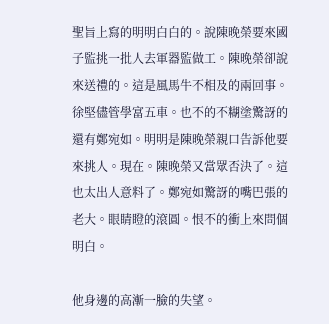聖旨上寫的明明白白的。說陳晚榮要來國子監挑一批人去軍器監做工。陳晚榮卻說來送禮的。這是風馬牛不相及的兩回事。徐堅儘管學富五車。也不的不糊塗驚訝的還有鄭宛如。明明是陳晚榮親口告訴他要來挑人。現在。陳晚榮又當眾否決了。這也太出人意料了。鄭宛如驚訝的嘴巴張的老大。眼睛瞪的滾圓。恨不的衝上來問個明白。

他身邊的高漸一臉的失望。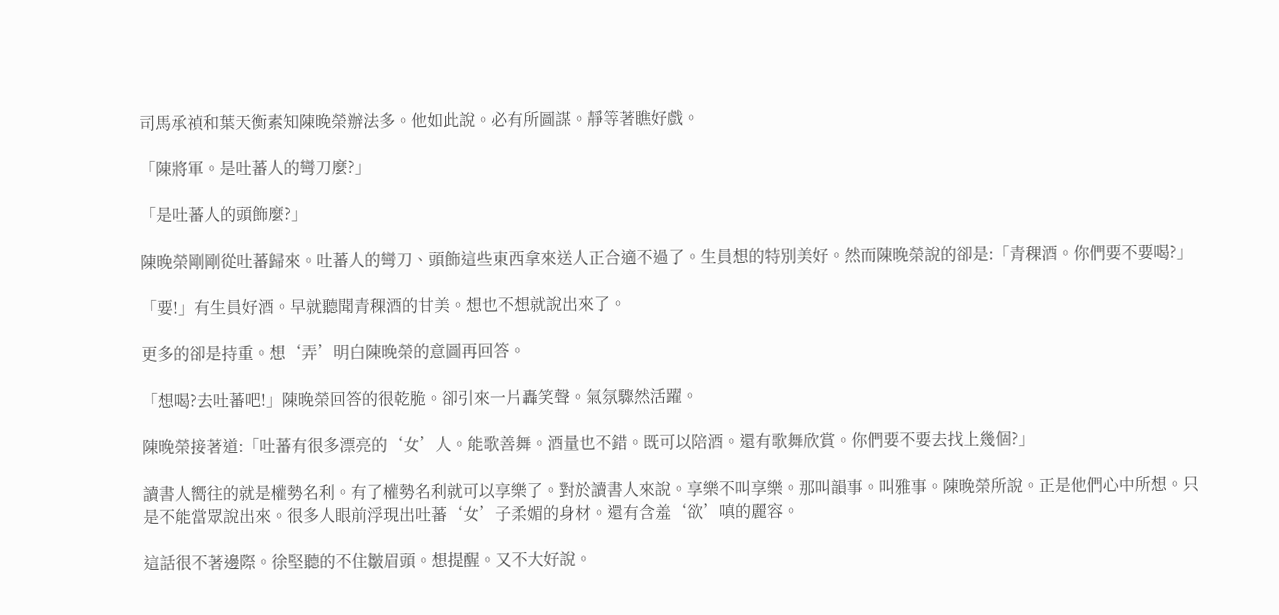司馬承禎和葉天衡素知陳晚榮辦法多。他如此說。必有所圖謀。靜等著瞧好戲。

「陳將軍。是吐蕃人的彎刀麼?」

「是吐蕃人的頭飾麼?」

陳晚榮剛剛從吐蕃歸來。吐蕃人的彎刀、頭飾這些東西拿來送人正合適不過了。生員想的特別美好。然而陳晚榮說的卻是:「青稞酒。你們要不要喝?」

「要!」有生員好酒。早就聽聞青稞酒的甘美。想也不想就說出來了。

更多的卻是持重。想‘弄’明白陳晚榮的意圖再回答。

「想喝?去吐蕃吧!」陳晚榮回答的很乾脆。卻引來一片轟笑聲。氣氛驟然活躍。

陳晚榮接著道:「吐蕃有很多漂亮的‘女’人。能歌善舞。酒量也不錯。既可以陪酒。還有歌舞欣賞。你們要不要去找上幾個?」

讀書人嚮往的就是權勢名利。有了權勢名利就可以享樂了。對於讀書人來說。享樂不叫享樂。那叫韻事。叫雅事。陳晚榮所說。正是他們心中所想。只是不能當眾說出來。很多人眼前浮現出吐蕃‘女’子柔媚的身材。還有含羞‘欲’嗔的麗容。

這話很不著邊際。徐堅聽的不住皺眉頭。想提醒。又不大好說。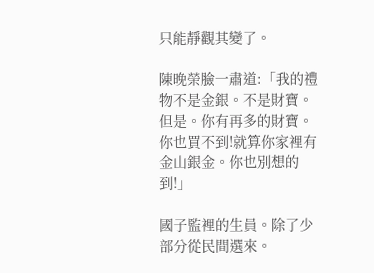只能靜觀其變了。

陳晚榮臉一肅道:「我的禮物不是金銀。不是財寶。但是。你有再多的財寶。你也買不到!就算你家裡有金山銀金。你也別想的到!」

國子監裡的生員。除了少部分從民間選來。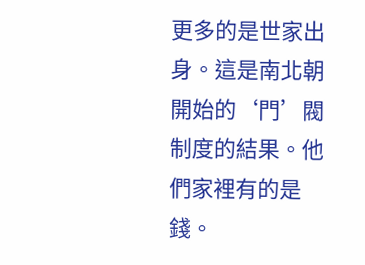更多的是世家出身。這是南北朝開始的‘門’閥制度的結果。他們家裡有的是錢。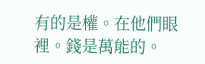有的是權。在他們眼裡。錢是萬能的。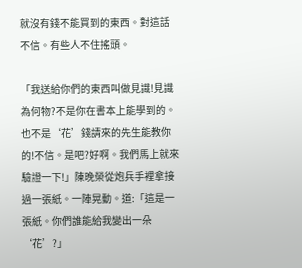就沒有錢不能買到的東西。對這話不信。有些人不住搖頭。

「我送給你們的東西叫做見識!見識為何物?不是你在書本上能學到的。也不是‘花’錢請來的先生能教你的!不信。是吧?好啊。我們馬上就來驗證一下!」陳晚榮從炮兵手裡拿接過一張紙。一陣晃動。道:「這是一張紙。你們誰能給我變出一朵‘花’?」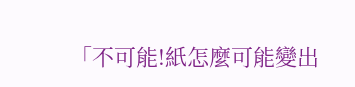「不可能!紙怎麼可能變出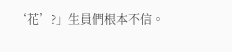‘花’?」生員們根本不信。